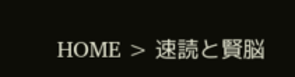HOME > 速読と賢脳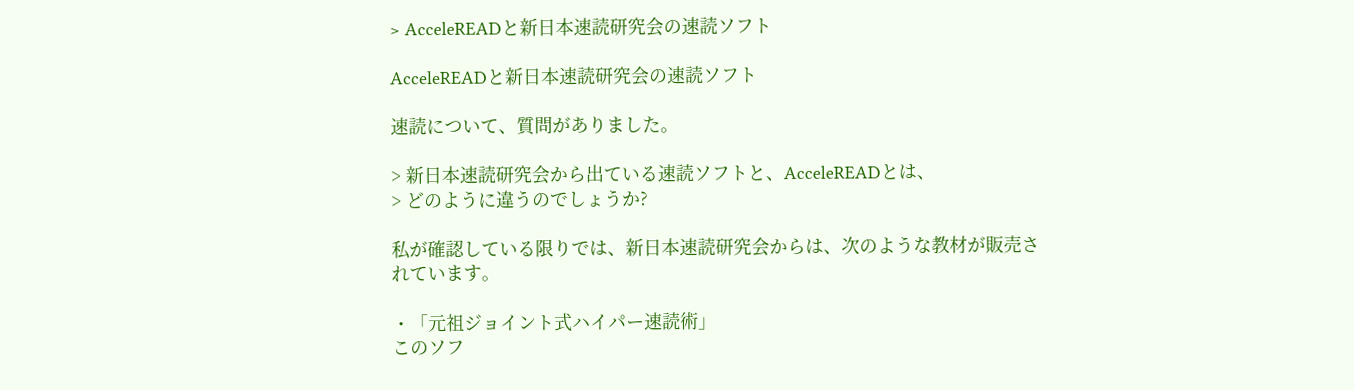> AcceleREADと新日本速読研究会の速読ソフト

AcceleREADと新日本速読研究会の速読ソフト

速読について、質問がありました。

> 新日本速読研究会から出ている速読ソフトと、AcceleREADとは、
> どのように違うのでしょうか?

私が確認している限りでは、新日本速読研究会からは、次のような教材が販売さ
れています。

・「元祖ジョイント式ハイパー速読術」
このソフ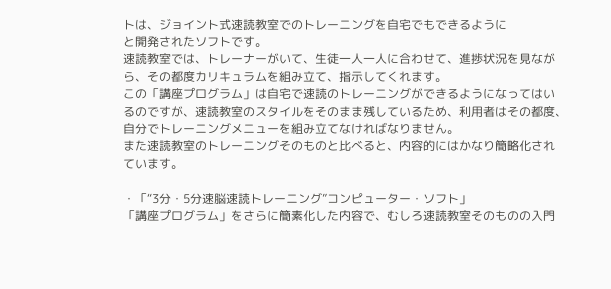トは、ジョイント式速読教室でのトレーニングを自宅でもできるように
と開発されたソフトです。
速読教室では、トレーナーがいて、生徒一人一人に合わせて、進捗状況を見なが
ら、その都度カリキュラムを組み立て、指示してくれます。
この「講座プログラム」は自宅で速読のトレーニングができるようになってはい
るのですが、速読教室のスタイルをそのまま残しているため、利用者はその都度、
自分でトレーニングメニューを組み立てなければなりません。
また速読教室のトレーニングそのものと比べると、内容的にはかなり簡略化され
ています。

・「“3分・5分速脳速読トレーニング”コンピューター・ソフト」
「講座プログラム」をさらに簡素化した内容で、むしろ速読教室そのものの入門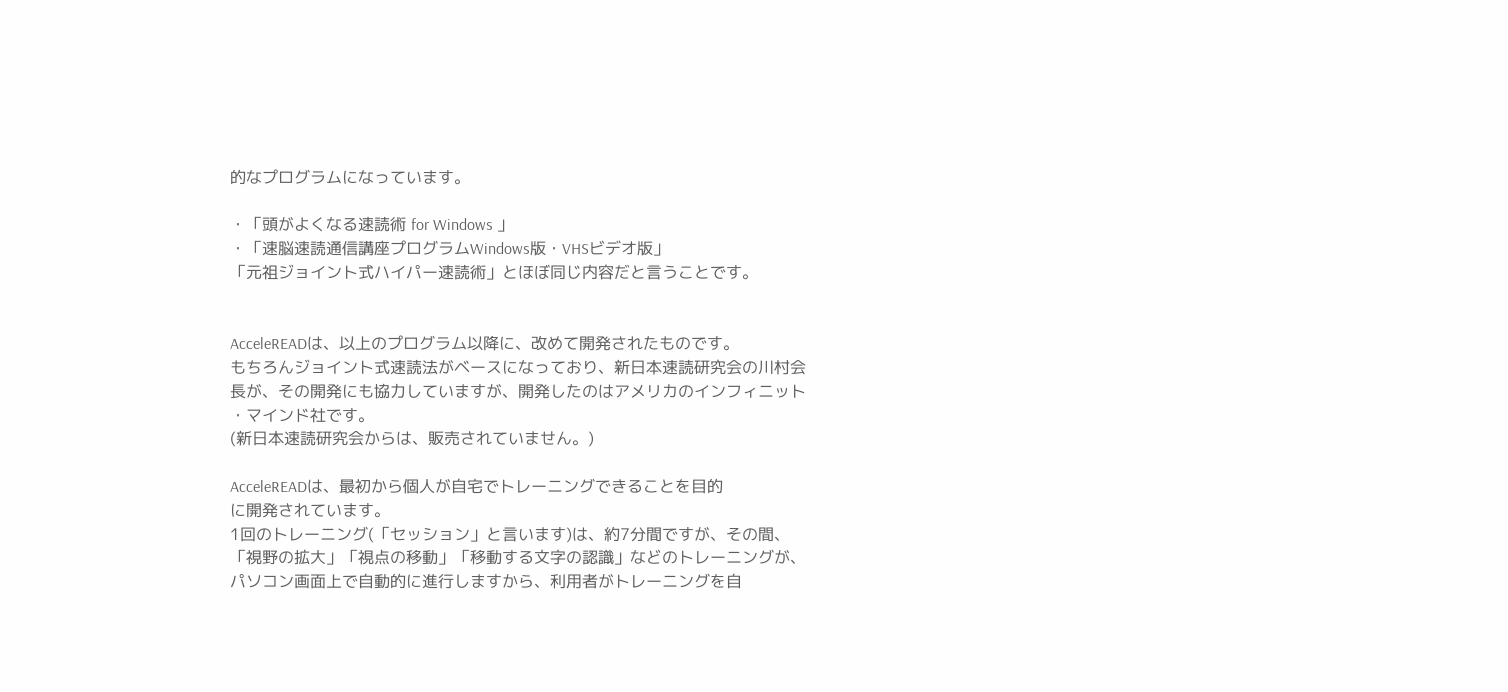的なプログラムになっています。

・「頭がよくなる速読術 for Windows 」
・「速脳速読通信講座プログラムWindows版・VHSビデオ版」
「元祖ジョイント式ハイパー速読術」とほぼ同じ内容だと言うことです。


AcceleREADは、以上のプログラム以降に、改めて開発されたものです。
もちろんジョイント式速読法がベースになっており、新日本速読研究会の川村会
長が、その開発にも協力していますが、開発したのはアメリカのインフィニット
・マインド社です。
(新日本速読研究会からは、販売されていません。)

AcceleREADは、最初から個人が自宅でトレーニングできることを目的
に開発されています。
1回のトレーニング(「セッション」と言います)は、約7分間ですが、その間、
「視野の拡大」「視点の移動」「移動する文字の認識」などのトレーニングが、
パソコン画面上で自動的に進行しますから、利用者がトレーニングを自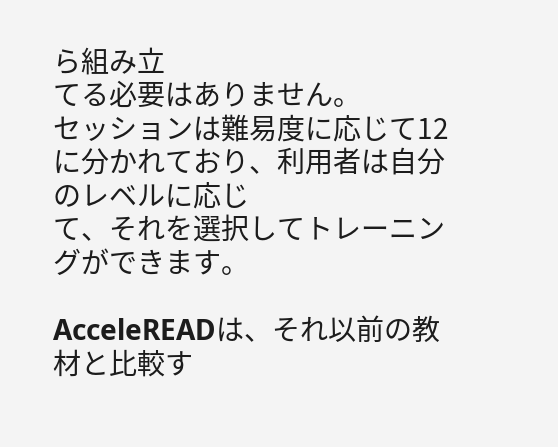ら組み立
てる必要はありません。
セッションは難易度に応じて12に分かれており、利用者は自分のレベルに応じ
て、それを選択してトレーニングができます。

AcceleREADは、それ以前の教材と比較す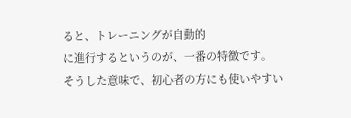ると、トレーニングが自動的
に進行するというのが、一番の特徴です。
そうした意味で、初心者の方にも使いやすい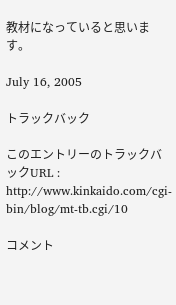教材になっていると思います。

July 16, 2005

トラックバック

このエントリーのトラックバックURL :
http://www.kinkaido.com/cgi-bin/blog/mt-tb.cgi/10

コメント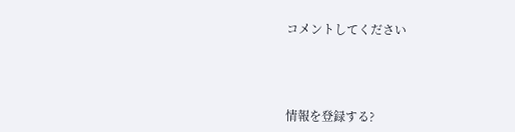コメントしてください




情報を登録する?